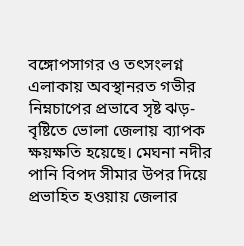বঙ্গোপসাগর ও তৎসংলগ্ন এলাকায় অবস্থানরত গভীর নিম্নচাপের প্রভাবে সৃষ্ট ঝড়-বৃষ্টিতে ভোলা জেলায় ব্যাপক ক্ষয়ক্ষতি হয়েছে। মেঘনা নদীর পানি বিপদ সীমার উপর দিয়ে প্রভাহিত হওয়ায় জেলার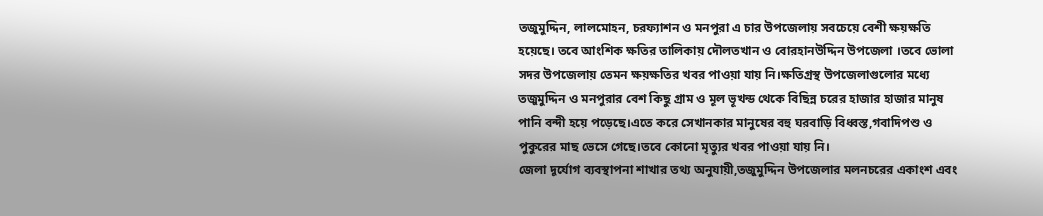তজুমুদ্দিন, লালমোহন, চরফ্যাশন ও মনপুরা এ চার উপজেলায় সবচেয়ে বেশী ক্ষয়ক্ষতি হয়েছে। তবে আংশিক ক্ষতির তালিকায় দৌলতখান ও বোরহানউদ্দিন উপজেলা ।তবে ভোলা সদর উপজেলায় তেমন ক্ষয়ক্ষতির খবর পাওয়া যায় নি।ক্ষতিগ্রস্থ উপজেলাগুলোর মধ্যে তজুমুদ্দিন ও মনপুরার বেশ কিছু গ্রাম ও মূল ভূখন্ড থেকে বিছিন্ন চরের হাজার হাজার মানুষ পানি বন্দী হয়ে পড়েছে।এতে করে সেখানকার মানুষের বহু ঘরবাড়ি বিধ্বস্ত,গবাদিপশু ও পুকুরের মাছ ভেসে গেছে।তবে কোনো মৃত্যুর খবর পাওয়া যায় নি।
জেলা দূর্যোগ ব্যবস্থাপনা শাখার তথ্য অনুযায়ী,তজুমুদ্দিন উপজেলার মলনচরের একাংশ এবং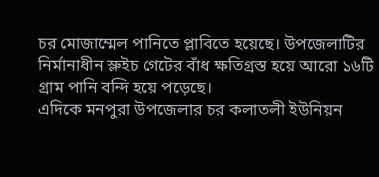চর মোজাম্মেল পানিতে প্লাবিতে হয়েছে। উপজেলাটির নির্মানাধীন স্লুইচ গেটের বাঁধ ক্ষতিগ্রস্ত হয়ে আরো ১৬টি গ্রাম পানি বন্দি হয়ে পড়েছে।
এদিকে মনপুরা উপজেলার চর কলাতলী ইউনিয়ন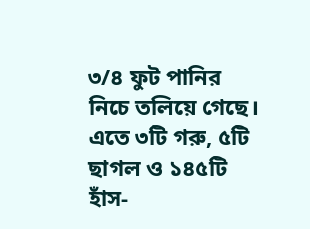৩/৪ ফুট পানির নিচে তলিয়ে গেছে। এতে ৩টি গরু, ৫টি ছাগল ও ১৪৫টি হাঁস-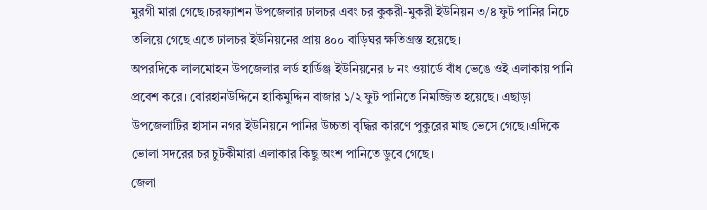মুরগী মারা গেছে।চরফ্যাশন উপজেলার ঢালচর এবং চর কুকরী-মুকরী ইউনিয়ন ৩/৪ ফুট পানির নিচে তলিয়ে গেছে এতে ঢালচর ইউনিয়নের প্রায় ৪০০ বাড়িঘর ক্ষতিগ্রস্ত হয়েছে।
অপরদিকে লালমোহন উপজেলার লর্ড হার্ডিঞ্জ ইউনিয়নের ৮ নং ওয়ার্ডে বাঁধ ভেঙে ওই এলাকায় পানি প্রবেশ করে। বোরহানউদ্দিনে হাকিমুদ্দিন বাজার ১/২ ফুট পানিতে নিমজ্জিত হয়েছে। এছাড়া উপজেলাটির হাসান নগর ইউনিয়নে পানির উচ্চতা বৃদ্ধির কারণে পুকুরের মাছ ভেসে গেছে।এদিকে ভোলা সদরের চর চুটকীমারা এলাকার কিছু অংশ পানিতে ডুবে গেছে।
জেলা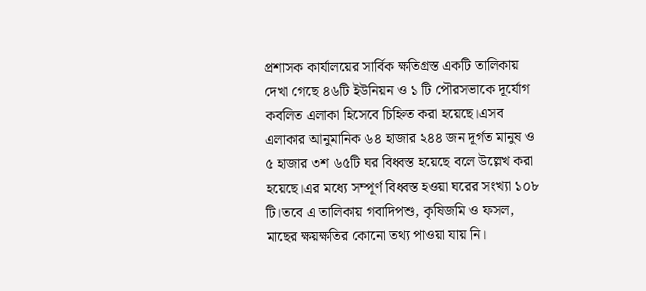প্রশাসক কার্যালয়ের সার্বিক ক্ষতিগ্রস্ত একটি তালিকায় দেখা গেছে ৪৬টি ইউনিয়ন ও ১ টি পৌরসভাকে দূর্যোগ কবলিত এলাকা হিসেবে চিহ্নিত করা হয়েছে।এসব এলাকার আনুমানিক ৬৪ হাজার ২৪৪ জন দূর্গত মানুষ ও ৫ হাজার ৩শ ৬৫টি ঘর বিধ্বস্ত হয়েছে বলে উল্লেখ করা হয়েছে।এর মধ্যে সম্পূর্ণ বিধ্বস্ত হওয়া ঘরের সংখ্যা ১০৮ টি।তবে এ তালিকায় গবাদিপশু, কৃষিজমি ও ফসল, মাছের ক্ষয়ক্ষতির কোনো তথ্য পাওয়া যায় নি।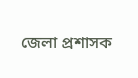জেলা প্রশাসক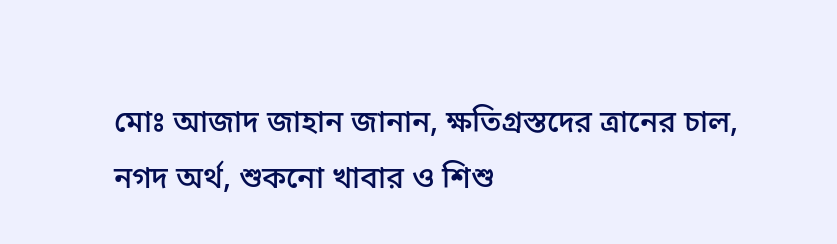মোঃ আজাদ জাহান জানান, ক্ষতিগ্রস্তদের ত্রানের চাল, নগদ অর্থ, শুকনো খাবার ও শিশু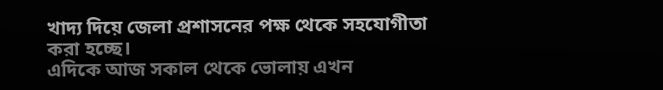খাদ্য দিয়ে জেলা প্রশাসনের পক্ষ থেকে সহযোগীতা করা হচ্ছে।
এদিকে আজ সকাল থেকে ভোলায় এখন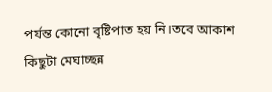পর্যন্ত কোনো বৃষ্টিপাত হয় নি।তবে আকাশ কিছুটা মেঘাচ্ছন্ন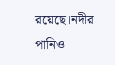রয়েছে।নদীর পানিও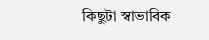কিছুটা স্বাভাবিক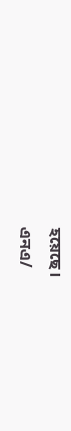হয়েছে।
এনএ/